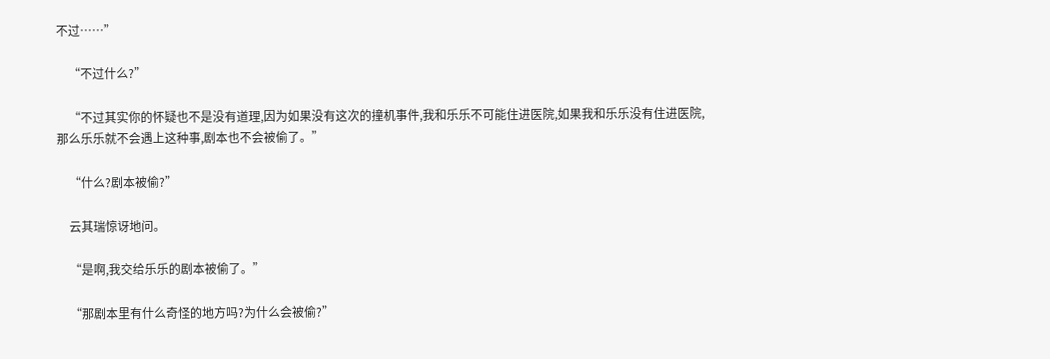不过……”

    “不过什么?”

    “不过其实你的怀疑也不是没有道理,因为如果没有这次的撞机事件,我和乐乐不可能住进医院,如果我和乐乐没有住进医院,那么乐乐就不会遇上这种事,剧本也不会被偷了。”

    “什么?剧本被偷?”

    云其瑞惊讶地问。

    “是啊,我交给乐乐的剧本被偷了。”

    “那剧本里有什么奇怪的地方吗?为什么会被偷?”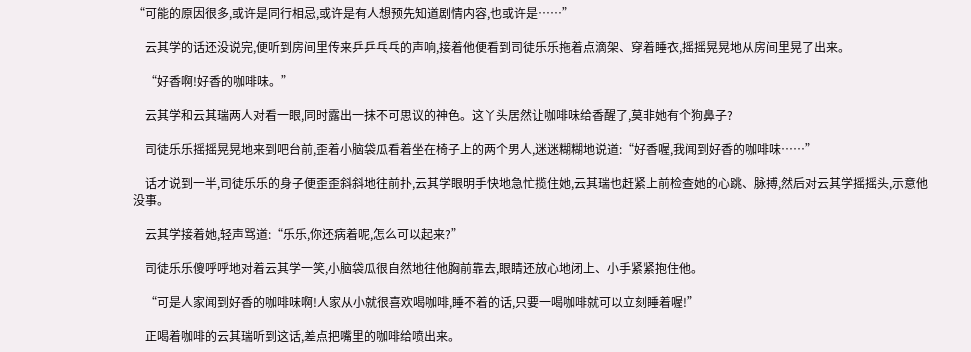“可能的原因很多,或许是同行相忌,或许是有人想预先知道剧情内容,也或许是……”

    云其学的话还没说完,便听到房间里传来乒乒乓乓的声响,接着他便看到司徒乐乐拖着点滴架、穿着睡衣,摇摇晃晃地从房间里晃了出来。

    “好香啊!好香的咖啡味。”

    云其学和云其瑞两人对看一眼,同时露出一抹不可思议的神色。这丫头居然让咖啡味给香醒了,莫非她有个狗鼻子?

    司徒乐乐摇摇晃晃地来到吧台前,歪着小脑袋瓜看着坐在椅子上的两个男人,迷迷糊糊地说道:“好香喔,我闻到好香的咖啡味……”

    话才说到一半,司徒乐乐的身子便歪歪斜斜地往前扑,云其学眼明手快地急忙揽住她,云其瑞也赶紧上前检查她的心跳、脉搏,然后对云其学摇摇头,示意他没事。

    云其学接着她,轻声骂道:“乐乐,你还病着呢,怎么可以起来?”

    司徒乐乐傻呼呼地对着云其学一笑,小脑袋瓜很自然地往他胸前靠去,眼睛还放心地闭上、小手紧紧抱住他。

    “可是人家闻到好香的咖啡味啊!人家从小就很喜欢喝咖啡,睡不着的话,只要一喝咖啡就可以立刻睡着喔!”

    正喝着咖啡的云其瑞听到这话,差点把嘴里的咖啡给喷出来。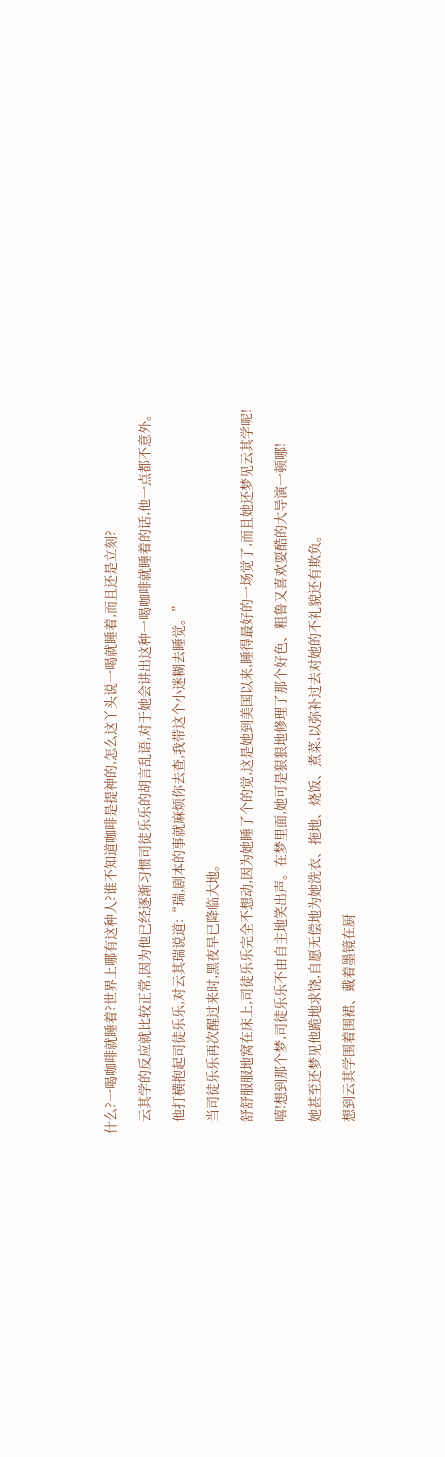什么?一喝咖啡就睡着?世界上哪有这种人?谁不知道咖啡是提神的,怎么这丫头说一喝就睡着,而且还是立刻?

    云其学的反应就比较正常,因为他已经逐渐习惯司徒乐乐的胡言乱语,对于她会讲出这种一喝咖啡就睡着的话,他一点都不意外。

    他打横抱起司徒乐乐,对云其瑞说道:“瑞,剧本的事就麻烦你去查,我带这个小迷糊去睡觉。”

    当司徒乐乐再次醒过来时,黑夜早已降临大地。

    舒舒服服地窝在床上,司徒乐乐完全不想动,因为她睡了个的觉,这是她到美国以来,睡得最好的一场觉了,而且她还梦见云其学呢!

    嘻!想到那个梦,司徒乐乐不由自主地笑出声。在梦里面,她可是狠狠地修理了那个好色、粗鲁又喜欢耍酷的大导演一顿哪!

    她甚至还梦见他跪地求饶,自愿无偿地为她洗衣、拖地、烧饭、煮菜,以弥补过去对她的不礼貌还有欺负。

    想到云其学围着围裙、戴着墨镜在厨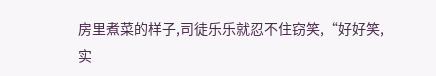房里煮菜的样子,司徒乐乐就忍不住窃笑,“好好笑,实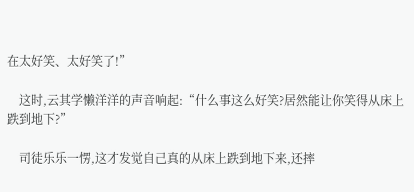在太好笑、太好笑了!”

    这时,云其学懒洋洋的声音响起:“什么事这么好笑?居然能让你笑得从床上跌到地下?”

    司徒乐乐一愣,这才发觉自己真的从床上跌到地下来,还摔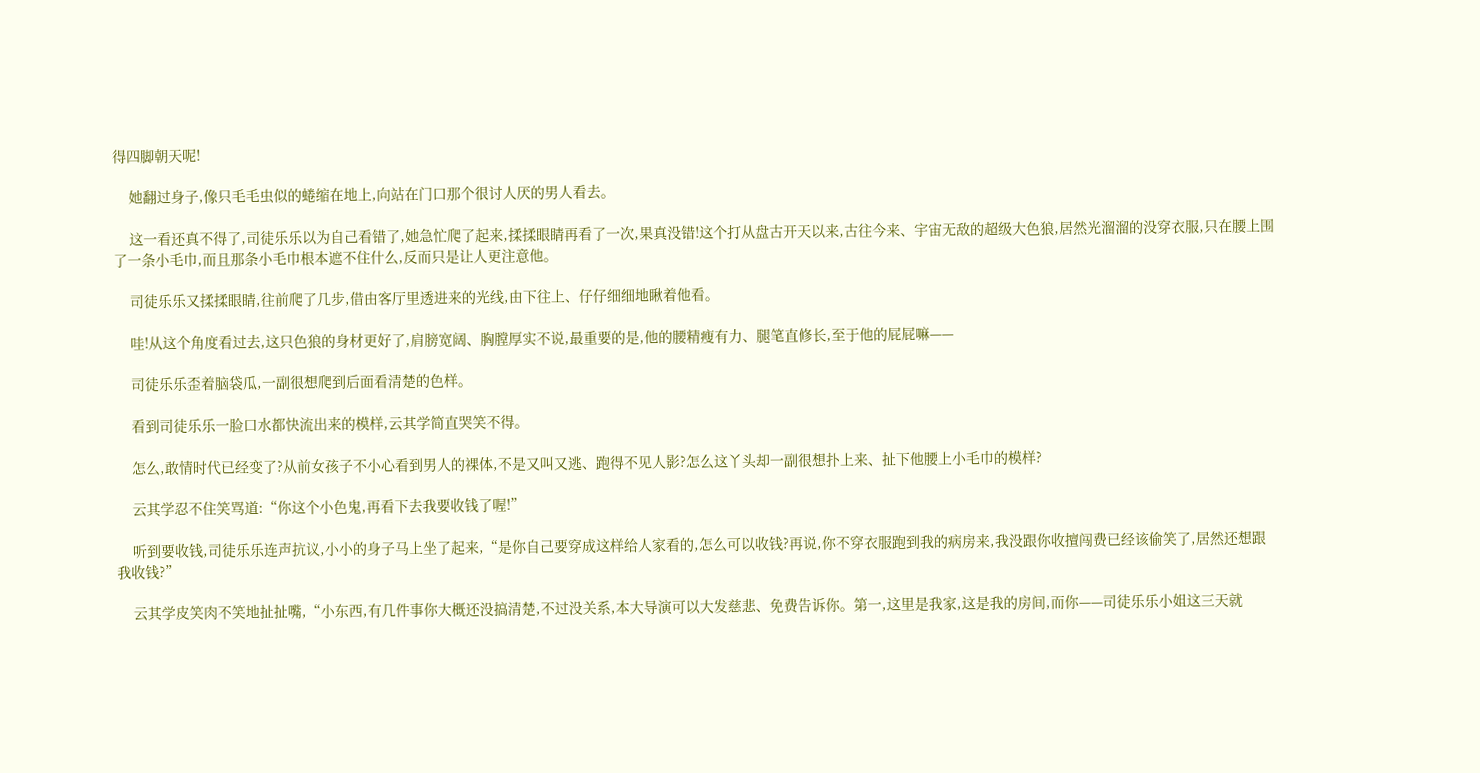得四脚朝天呢!

    她翻过身子,像只毛毛虫似的蜷缩在地上,向站在门口那个很讨人厌的男人看去。

    这一看还真不得了,司徒乐乐以为自己看错了,她急忙爬了起来,揉揉眼睛再看了一次,果真没错!这个打从盘古开天以来,古往今来、宇宙无敌的超级大色狼,居然光溜溜的没穿衣服,只在腰上围了一条小毛巾,而且那条小毛巾根本遮不住什么,反而只是让人更注意他。

    司徒乐乐又揉揉眼睛,往前爬了几步,借由客厅里透进来的光线,由下往上、仔仔细细地瞅着他看。

    哇!从这个角度看过去,这只色狼的身材更好了,肩膀宽阔、胸膛厚实不说,最重要的是,他的腰精瘦有力、腿笔直修长,至于他的屁屁嘛——

    司徒乐乐歪着脑袋瓜,一副很想爬到后面看清楚的色样。

    看到司徒乐乐一脸口水都快流出来的模样,云其学简直哭笑不得。

    怎么,敢情时代已经变了?从前女孩子不小心看到男人的裸体,不是又叫又逃、跑得不见人影?怎么这丫头却一副很想扑上来、扯下他腰上小毛巾的模样?

    云其学忍不住笑骂道:“你这个小色鬼,再看下去我要收钱了喔!”

    听到要收钱,司徒乐乐连声抗议,小小的身子马上坐了起来,“是你自己要穿成这样给人家看的,怎么可以收钱?再说,你不穿衣服跑到我的病房来,我没跟你收擅闯费已经该偷笑了,居然还想跟我收钱?”

    云其学皮笑肉不笑地扯扯嘴,“小东西,有几件事你大概还没搞清楚,不过没关系,本大导演可以大发慈悲、免费告诉你。第一,这里是我家,这是我的房间,而你——司徒乐乐小姐这三天就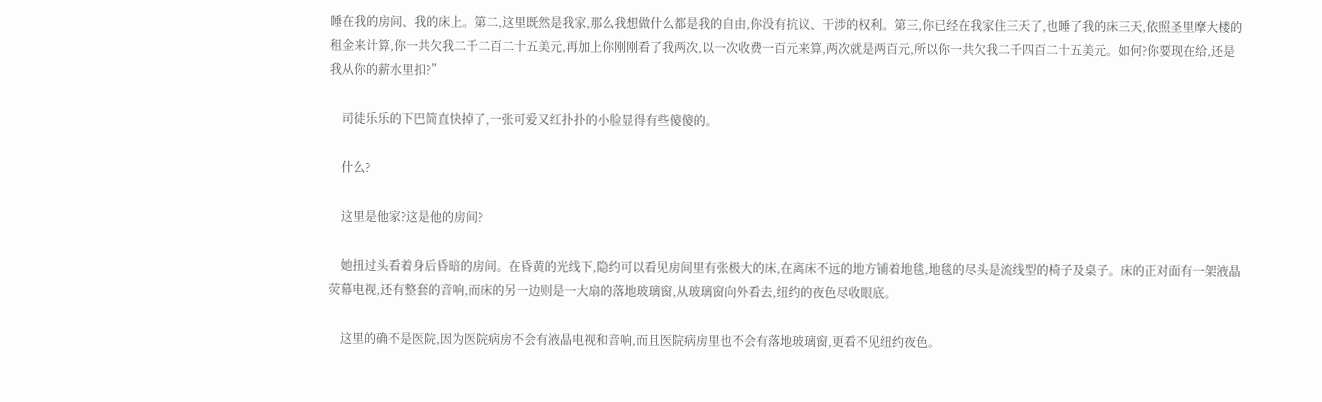睡在我的房间、我的床上。第二,这里既然是我家,那么我想做什么都是我的自由,你没有抗议、干涉的权利。第三,你已经在我家住三天了,也睡了我的床三天,依照圣里摩大楼的租金来计算,你一共欠我二千二百二十五美元,再加上你刚刚看了我两次,以一次收费一百元来算,两次就是两百元,所以你一共欠我二千四百二十五美元。如何?你要现在给,还是我从你的薪水里扣?”

    司徒乐乐的下巴简直快掉了,一张可爱又红扑扑的小脸显得有些傻傻的。

    什么?

    这里是他家?这是他的房间?

    她扭过头看着身后昏暗的房间。在昏黄的光线下,隐约可以看见房间里有张极大的床,在离床不远的地方铺着地毯,地毯的尽头是流线型的椅子及桌子。床的正对面有一架液晶荧幕电视,还有整套的音响,而床的另一边则是一大扇的落地玻璃窗,从玻璃窗向外看去,纽约的夜色尽收眼底。

    这里的确不是医院,因为医院病房不会有液晶电视和音响,而且医院病房里也不会有落地玻璃窗,更看不见纽约夜色。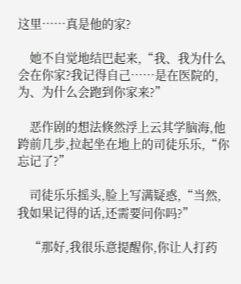这里……真是他的家?

    她不自觉地结巴起来,“我、我为什么会在你家?我记得自己……是在医院的,为、为什么会跑到你家来?”

    恶作剧的想法倏然浮上云其学脑海,他跨前几步,拉起坐在地上的司徒乐乐,“你忘记了?”

    司徒乐乐摇头,脸上写满疑惑,“当然,我如果记得的话,还需要问你吗?”

    “那好,我很乐意提醒你,你让人打药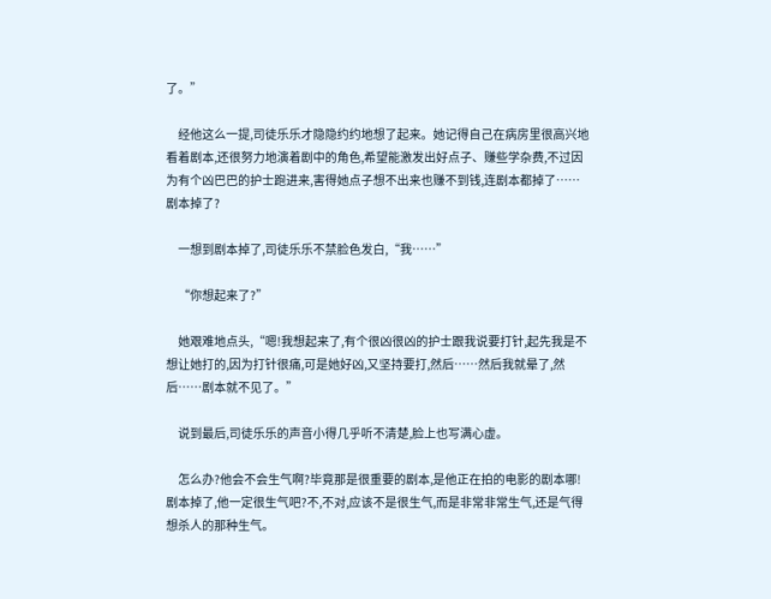了。”

    经他这么一提,司徒乐乐才隐隐约约地想了起来。她记得自己在病房里很高兴地看着剧本,还很努力地演着剧中的角色,希望能激发出好点子、赚些学杂费,不过因为有个凶巴巴的护士跑进来,害得她点子想不出来也赚不到钱,连剧本都掉了……剧本掉了?

    一想到剧本掉了,司徒乐乐不禁脸色发白,“我……”

    “你想起来了?”

    她艰难地点头,“嗯!我想起来了,有个很凶很凶的护士跟我说要打针,起先我是不想让她打的,因为打针很痛,可是她好凶,又坚持要打,然后……然后我就晕了,然后……剧本就不见了。”

    说到最后,司徒乐乐的声音小得几乎听不清楚,脸上也写满心虚。

    怎么办?他会不会生气啊?毕竟那是很重要的剧本,是他正在拍的电影的剧本哪!剧本掉了,他一定很生气吧?不,不对,应该不是很生气,而是非常非常生气,还是气得想杀人的那种生气。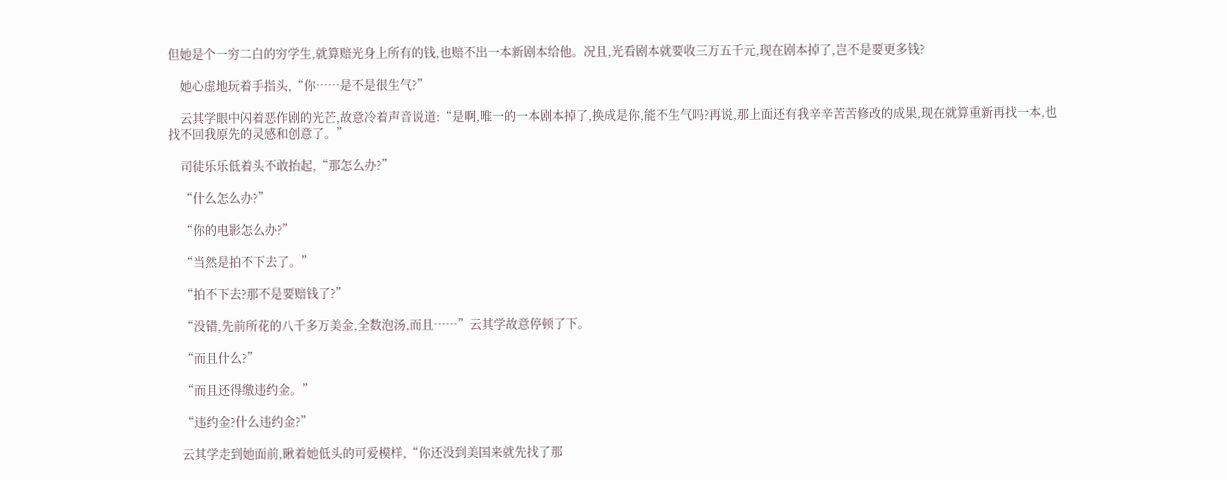但她是个一穷二白的穷学生,就算赔光身上所有的钱,也赔不出一本新剧本给他。况且,光看剧本就要收三万五千元,现在剧本掉了,岂不是要更多钱?

    她心虚地玩着手指头,“你……是不是很生气?”

    云其学眼中闪着恶作剧的光芒,故意冷着声音说道:“是啊,唯一的一本剧本掉了,换成是你,能不生气吗?再说,那上面还有我辛辛苦苦修改的成果,现在就算重新再找一本,也找不回我原先的灵感和创意了。”

    司徒乐乐低着头不敢抬起,“那怎么办?”

    “什么怎么办?”

    “你的电影怎么办?”

    “当然是拍不下去了。”

    “拍不下去?那不是要赔钱了?”

    “没错,先前所花的八千多万美金,全数泡汤,而且……”云其学故意停顿了下。

    “而且什么?”

    “而且还得缴违约金。”

    “违约金?什么违约金?”

    云其学走到她面前,瞅着她低头的可爱模样,“你还没到美国来就先找了那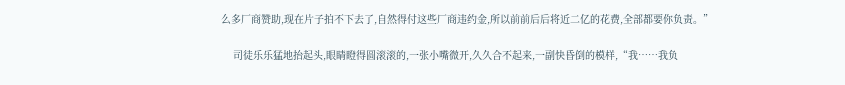么多厂商赞助,现在片子拍不下去了,自然得付这些厂商违约金,所以前前后后将近二亿的花费,全部都要你负责。”

    司徒乐乐猛地抬起头,眼睛瞪得圆滚滚的,一张小嘴微开,久久合不起来,一副快昏倒的模样,“我……我负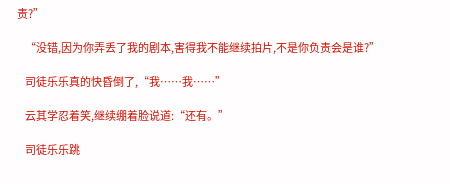责?”

    “没错,因为你弄丢了我的剧本,害得我不能继续拍片,不是你负责会是谁?”

    司徒乐乐真的快昏倒了,“我……我……”

    云其学忍着笑,继续绷着脸说道:“还有。”

    司徒乐乐跳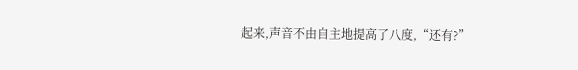起来,声音不由自主地提高了八度,“还有?”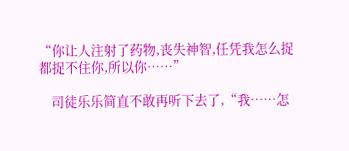“你让人注射了药物,丧失神智,任凭我怎么捉都捉不住你,所以你……”

    司徒乐乐简直不敢再听下去了,“我……怎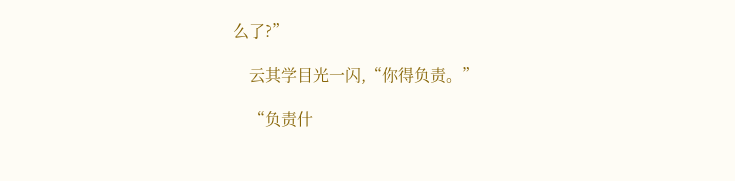么了?”

    云其学目光一闪,“你得负责。”

    “负责什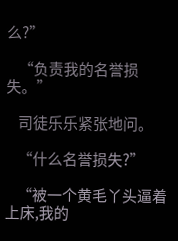么?”

    “负责我的名誉损失。”

    司徒乐乐紧张地问。

    “什么名誉损失?”

    “被一个黄毛丫头逼着上床,我的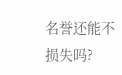名誉还能不损失吗?